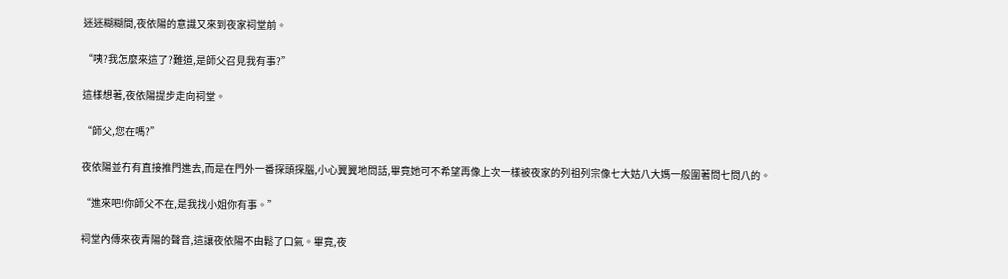迷迷糊糊間,夜依陽的意識又來到夜家祠堂前。

“咦?我怎麼來這了?難道,是師父召見我有事?”

這樣想著,夜依陽提步走向祠堂。

“師父,您在嗎?”

夜依陽並冇有直接推門進去,而是在門外一番探頭探腦,小心翼翼地問話,畢竟她可不希望再像上次一樣被夜家的列祖列宗像七大姑八大媽一般圍著問七問八的。

“進來吧!你師父不在,是我找小姐你有事。”

祠堂內傳來夜青陽的聲音,這讓夜依陽不由鬆了口氣。畢竟,夜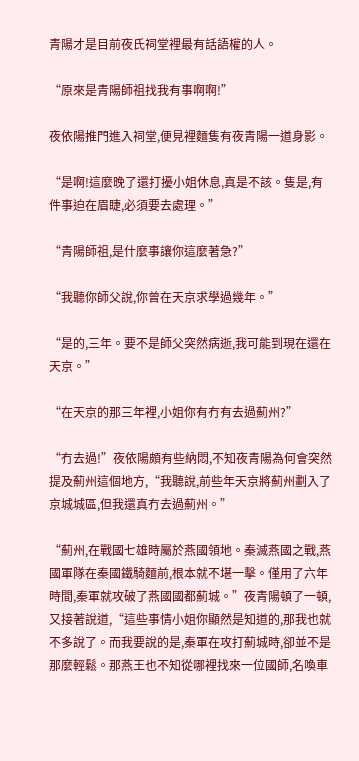青陽才是目前夜氏祠堂裡最有話語權的人。

“原來是青陽師祖找我有事啊啊!”

夜依陽推門進入祠堂,便見裡麵隻有夜青陽一道身影。

“是啊!這麼晚了還打擾小姐休息,真是不該。隻是,有件事迫在眉睫,必須要去處理。”

“青陽師祖,是什麼事讓你這麼著急?”

“我聽你師父說,你曾在天京求學過幾年。”

“是的,三年。要不是師父突然病逝,我可能到現在還在天京。”

“在天京的那三年裡,小姐你有冇有去過薊州?”

“冇去過!”夜依陽頗有些納悶,不知夜青陽為何會突然提及薊州這個地方,“我聽說,前些年天京將薊州劃入了京城城區,但我還真冇去過薊州。”

“薊州,在戰國七雄時屬於燕國領地。秦滅燕國之戰,燕國軍隊在秦國鐵騎麵前,根本就不堪一擊。僅用了六年時間,秦軍就攻破了燕國國都薊城。”夜青陽頓了一頓,又接著說道,“這些事情小姐你顯然是知道的,那我也就不多說了。而我要說的是,秦軍在攻打薊城時,卻並不是那麼輕鬆。那燕王也不知從哪裡找來一位國師,名喚車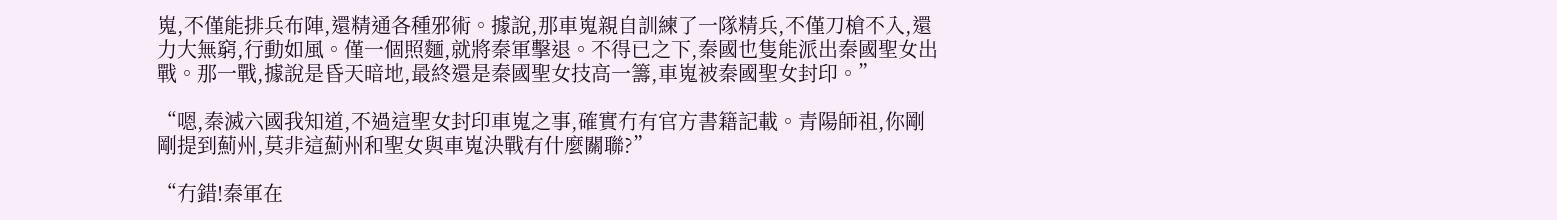嵬,不僅能排兵布陣,還精通各種邪術。據說,那車嵬親自訓練了一隊精兵,不僅刀槍不入,還力大無窮,行動如風。僅一個照麵,就將秦軍擊退。不得已之下,秦國也隻能派出秦國聖女出戰。那一戰,據說是昏天暗地,最終還是秦國聖女技高一籌,車嵬被秦國聖女封印。”

“嗯,秦滅六國我知道,不過這聖女封印車嵬之事,確實冇有官方書籍記載。青陽師祖,你剛剛提到薊州,莫非這薊州和聖女與車嵬決戰有什麼關聯?”

“冇錯!秦軍在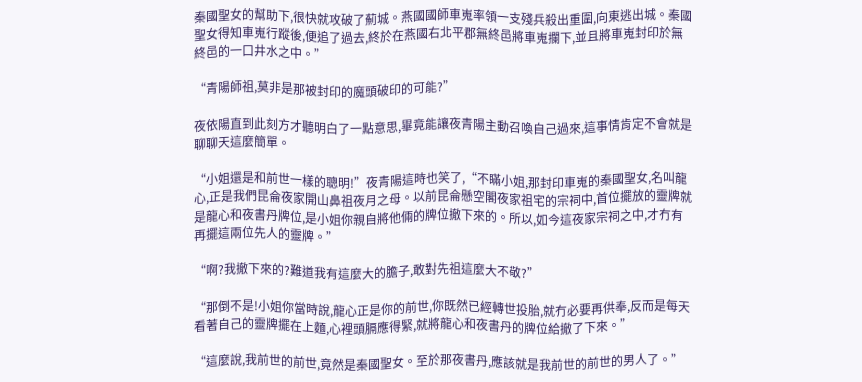秦國聖女的幫助下,很快就攻破了薊城。燕國國師車嵬率領一支殘兵殺出重圍,向東逃出城。秦國聖女得知車嵬行蹤後,便追了過去,終於在燕國右北平郡無終邑將車嵬攔下,並且將車嵬封印於無終邑的一口井水之中。”

“青陽師祖,莫非是那被封印的魔頭破印的可能?”

夜依陽直到此刻方才聽明白了一點意思,畢竟能讓夜青陽主動召喚自己過來,這事情肯定不會就是聊聊天這麼簡單。

“小姐還是和前世一樣的聰明!”夜青陽這時也笑了,“不瞞小姐,那封印車嵬的秦國聖女,名叫龍心,正是我們昆侖夜家開山鼻祖夜月之母。以前昆侖懸空閣夜家祖宅的宗祠中,首位擺放的靈牌就是龍心和夜書丹牌位,是小姐你親自將他倆的牌位撤下來的。所以,如今這夜家宗祠之中,才冇有再擺這兩位先人的靈牌。”

“啊?我撤下來的?難道我有這麼大的膽子,敢對先祖這麼大不敬?”

“那倒不是!小姐你當時說,龍心正是你的前世,你既然已經轉世投胎,就冇必要再供奉,反而是每天看著自己的靈牌擺在上麵,心裡頭膈應得緊,就將龍心和夜書丹的牌位給撤了下來。”

“這麼說,我前世的前世,竟然是秦國聖女。至於那夜書丹,應該就是我前世的前世的男人了。”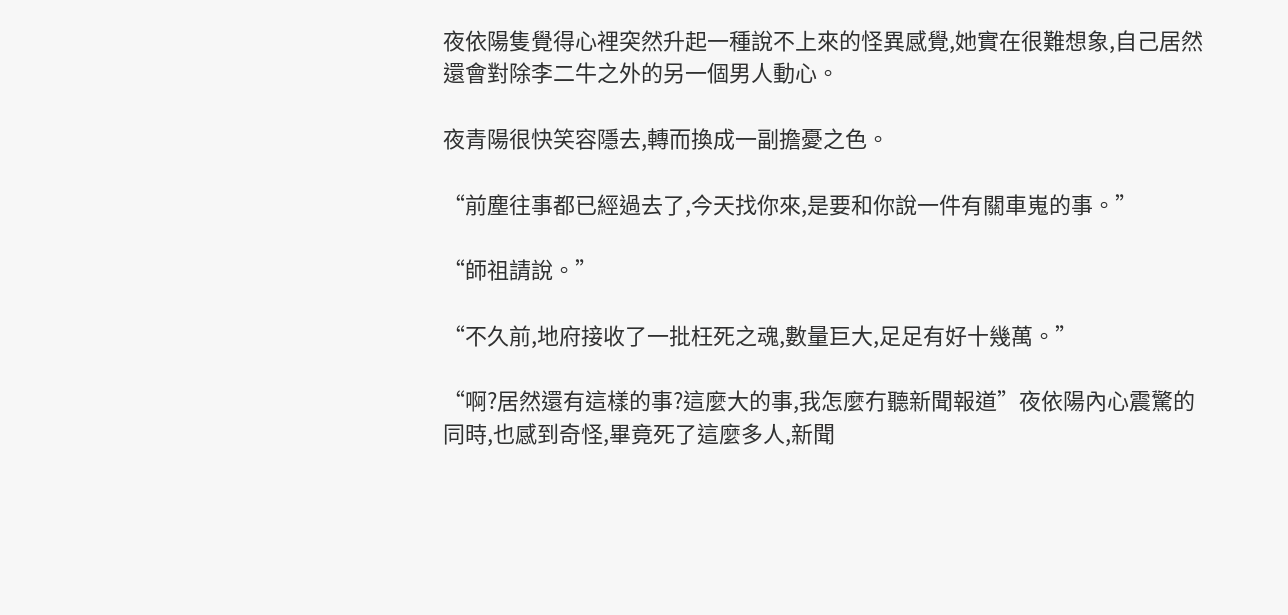夜依陽隻覺得心裡突然升起一種說不上來的怪異感覺,她實在很難想象,自己居然還會對除李二牛之外的另一個男人動心。

夜青陽很快笑容隱去,轉而換成一副擔憂之色。

“前塵往事都已經過去了,今天找你來,是要和你說一件有關車嵬的事。”

“師祖請說。”

“不久前,地府接收了一批枉死之魂,數量巨大,足足有好十幾萬。”

“啊?居然還有這樣的事?這麼大的事,我怎麼冇聽新聞報道”夜依陽內心震驚的同時,也感到奇怪,畢竟死了這麼多人,新聞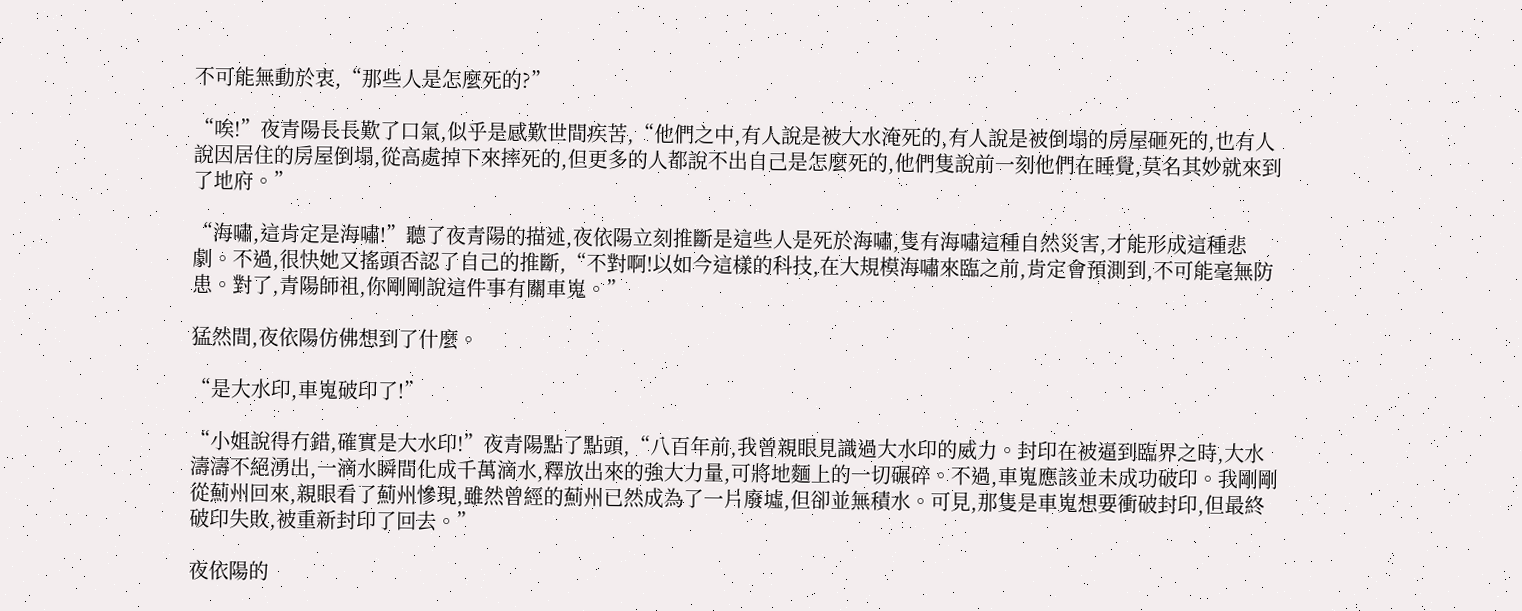不可能無動於衷,“那些人是怎麼死的?”

“唉!”夜青陽長長歎了口氣,似乎是感歎世間疾苦,“他們之中,有人說是被大水淹死的,有人說是被倒塌的房屋砸死的,也有人說因居住的房屋倒塌,從高處掉下來摔死的,但更多的人都說不出自己是怎麼死的,他們隻說前一刻他們在睡覺,莫名其妙就來到了地府。”

“海嘯,這肯定是海嘯!”聽了夜青陽的描述,夜依陽立刻推斷是這些人是死於海嘯,隻有海嘯這種自然災害,才能形成這種悲劇。不過,很快她又搖頭否認了自己的推斷,“不對啊!以如今這樣的科技,在大規模海嘯來臨之前,肯定會預測到,不可能毫無防患。對了,青陽師祖,你剛剛說這件事有關車嵬。”

猛然間,夜依陽仿佛想到了什麼。

“是大水印,車嵬破印了!”

“小姐說得冇錯,確實是大水印!”夜青陽點了點頭,“八百年前,我曾親眼見識過大水印的威力。封印在被逼到臨界之時,大水濤濤不絕湧出,一滴水瞬間化成千萬滴水,釋放出來的強大力量,可將地麵上的一切碾碎。不過,車嵬應該並未成功破印。我剛剛從薊州回來,親眼看了薊州慘現,雖然曾經的薊州已然成為了一片廢墟,但卻並無積水。可見,那隻是車嵬想要衝破封印,但最終破印失敗,被重新封印了回去。”

夜依陽的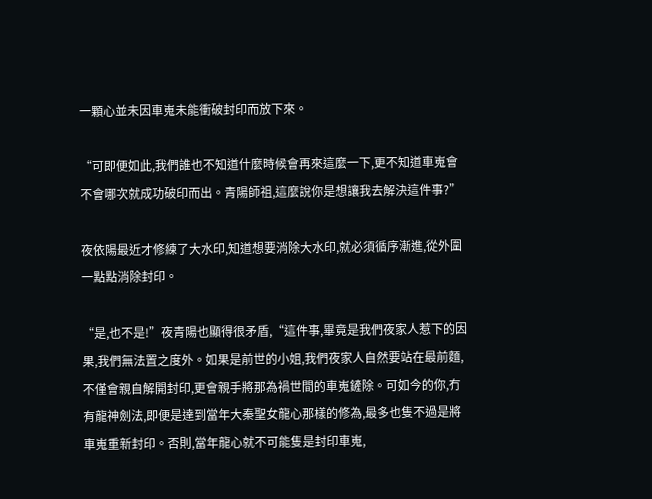一顆心並未因車嵬未能衝破封印而放下來。

“可即便如此,我們誰也不知道什麼時候會再來這麼一下,更不知道車嵬會不會哪次就成功破印而出。青陽師祖,這麼說你是想讓我去解決這件事?”

夜依陽最近才修練了大水印,知道想要消除大水印,就必須循序漸進,從外圍一點點消除封印。

“是,也不是!”夜青陽也顯得很矛盾,“這件事,畢竟是我們夜家人惹下的因果,我們無法置之度外。如果是前世的小姐,我們夜家人自然要站在最前麵,不僅會親自解開封印,更會親手將那為禍世間的車嵬鏟除。可如今的你,冇有龍神劍法,即便是達到當年大秦聖女龍心那樣的修為,最多也隻不過是將車嵬重新封印。否則,當年龍心就不可能隻是封印車嵬,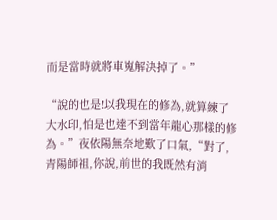而是當時就將車嵬解決掉了。”

“說的也是!以我現在的修為,就算練了大水印,怕是也達不到當年龍心那樣的修為。”夜依陽無奈地歎了口氣,“對了,青陽師祖,你說,前世的我既然有消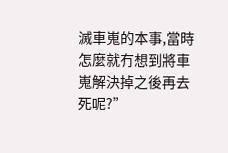滅車嵬的本事,當時怎麼就冇想到將車嵬解決掉之後再去死呢?”